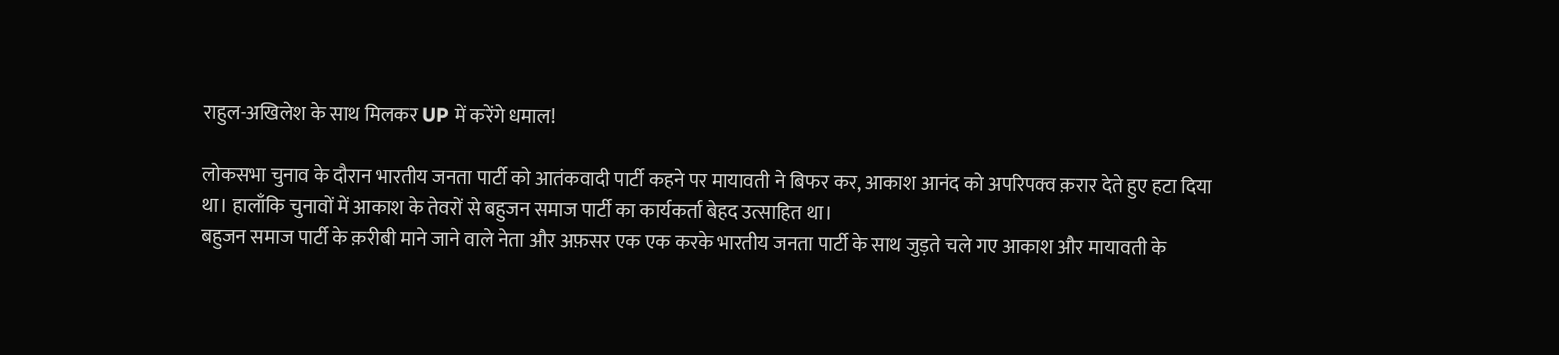राहुल-अखिलेश के साथ मिलकर UP में करेंगे धमाल!

लोकसभा चुनाव के दौरान भारतीय जनता पार्टी को आतंकवादी पार्टी कहने पर मायावती ने बिफर कर, आकाश आनंद को अपरिपक्व क़रार देते हुए हटा दिया था। हालाँकि चुनावों में आकाश के तेवरों से बहुजन समाज पार्टी का कार्यकर्ता बेहद उत्साहित था।
बहुजन समाज पार्टी के क़रीबी माने जाने वाले नेता और अफ़सर एक एक करके भारतीय जनता पार्टी के साथ जुड़ते चले गए आकाश और मायावती के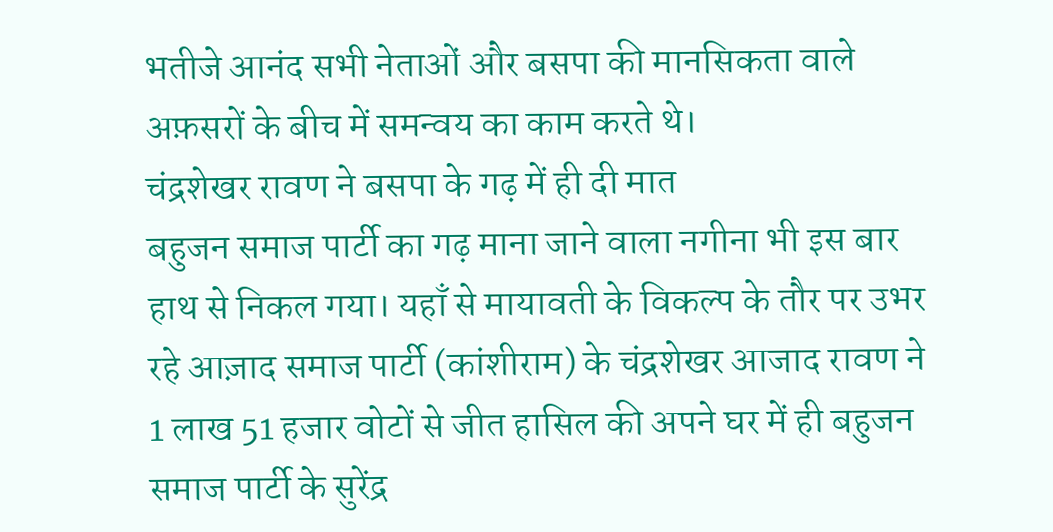भतीजे आनंद सभी नेताओं और बसपा की मानसिकता वाले अफ़सरों के बीच में समन्वय का काम करते थे।
चंद्रशेखर रावण ने बसपा के गढ़ में ही दी मात
बहुजन समाज पार्टी का गढ़ माना जाने वाला नगीना भी इस बार हाथ से निकल गया। यहाँ से मायावती के विकल्प के तौर पर उभर रहे आज़ाद समाज पार्टी (कांशीराम) के चंद्रशेखर आजाद रावण ने 1 लाख 51 हजार वोटों से जीत हासिल की अपने घर में ही बहुजन समाज पार्टी के सुरेंद्र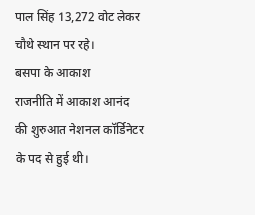पाल सिंह 13,272 वोट लेकर चौथे स्थान पर रहे।
बसपा के आकाश
राजनीति में आकाश आनंद की शुरुआत नेशनल कॉर्डिनेटर के पद से हुई थी।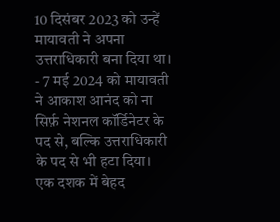10 दिसंबर 2023 को उन्हें मायावती ने अपना उत्तराधिकारी बना दिया था।
- 7 मई 2024 को मायावती ने आकाश आनंद को ना सिर्फ़ नेशनल कॉर्डिनेटर के पद से, बल्कि उत्तराधिकारी के पद से भी हटा दिया।
एक दशक में बेहद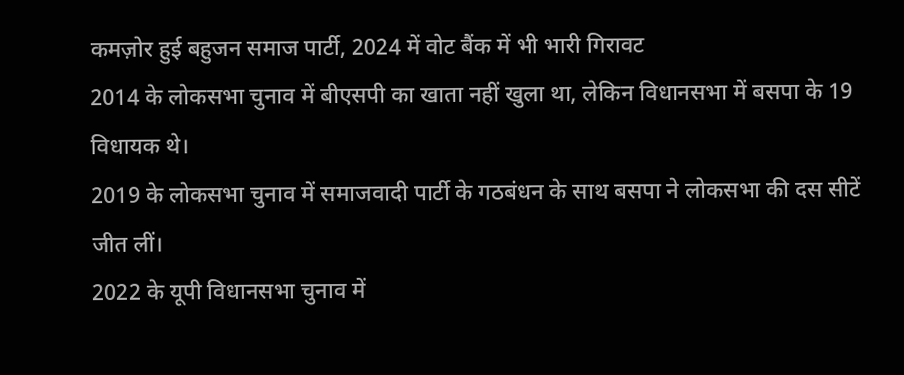कमज़ोर हुई बहुजन समाज पार्टी, 2024 में वोट बैंक में भी भारी गिरावट
2014 के लोकसभा चुनाव में बीएसपी का खाता नहीं खुला था, लेकिन विधानसभा में बसपा के 19 विधायक थे।
2019 के लोकसभा चुनाव में समाजवादी पार्टी के गठबंधन के साथ बसपा ने लोकसभा की दस सीटें जीत लीं।
2022 के यूपी विधानसभा चुनाव में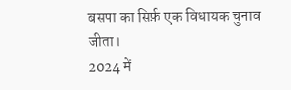बसपा का सिर्फ़ एक विधायक चुनाव जीता।
2024 में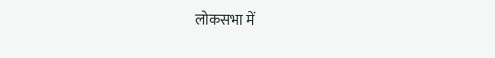लोकसभा में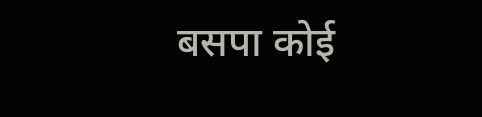बसपा कोई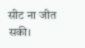सीट ना जीत सकी।